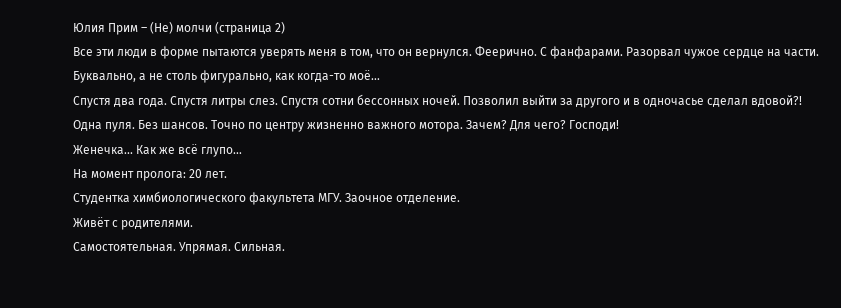Юлия Прим – (Не) молчи (страница 2)
Все эти люди в форме пытаются уверять меня в том, что он вернулся. Феерично. С фанфарами. Разорвал чужое сердце на части.
Буквально, а не столь фигурально, как когда-то моё…
Спустя два года. Спустя литры слез. Спустя сотни бессонных ночей. Позволил выйти за другого и в одночасье сделал вдовой?!
Одна пуля. Без шансов. Точно по центру жизненно важного мотора. Зачем? Для чего? Господи!
Женечка... Как же всё глупо…
На момент пролога: 20 лет.
Студентка химбиологического факультета МГУ. Заочное отделение.
Живёт с родителями.
Самостоятельная. Упрямая. Сильная.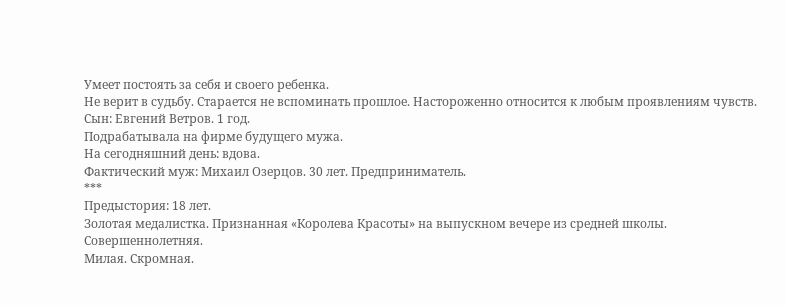Умеет постоять за себя и своего ребенка.
Не верит в судьбу. Старается не вспоминать прошлое. Настороженно относится к любым проявлениям чувств.
Сын: Евгений Ветров. 1 год.
Подрабатывала на фирме будущего мужа.
На сегодняшний день: вдова.
Фактический муж: Михаил Озерцов. 30 лет. Предприниматель.
***
Предыстория: 18 лет.
Золотая медалистка. Признанная «Королева Красоты» на выпускном вечере из средней школы.
Совершеннолетняя.
Милая. Скромная.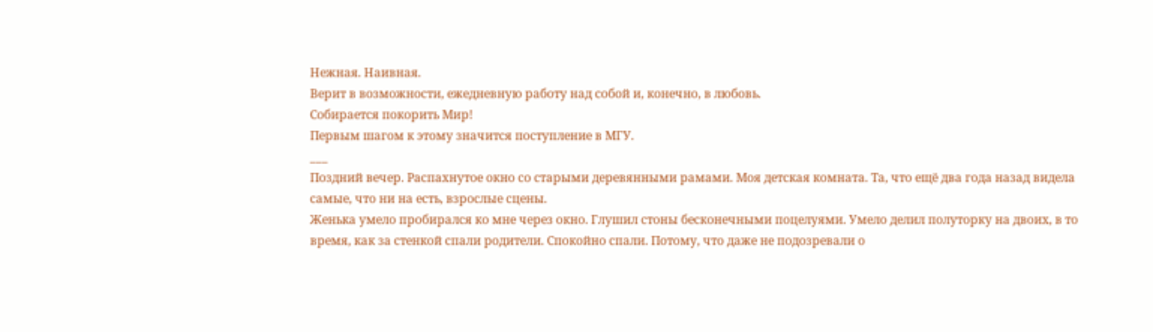Нежная. Наивная.
Верит в возможности, ежедневную работу над собой и, конечно, в любовь.
Собирается покорить Мир!
Первым шагом к этому значится поступление в МГУ.
___
Поздний вечер. Распахнутое окно со старыми деревянными рамами. Моя детская комната. Та, что ещё два года назад видела самые, что ни на есть, взрослые сцены.
Женька умело пробирался ко мне через окно. Глушил стоны бесконечными поцелуями. Умело делил полуторку на двоих, в то время, как за стенкой спали родители. Спокойно спали. Потому, что даже не подозревали о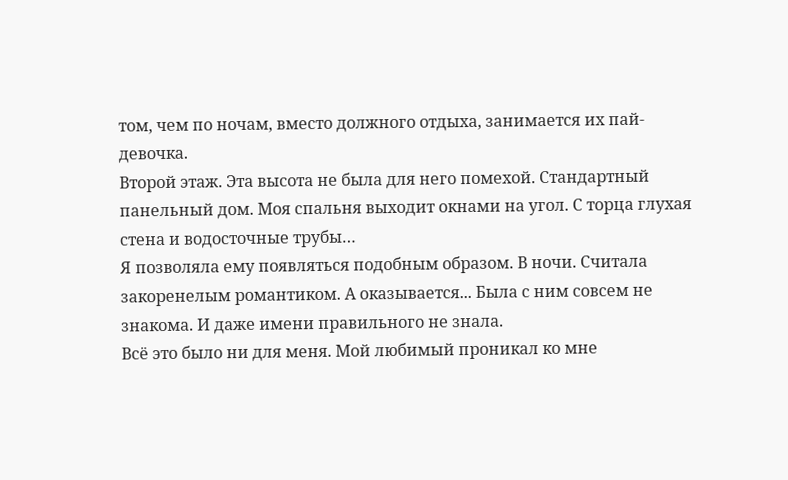том, чем по ночам, вместо должного отдыха, занимается их пай-девочка.
Второй этаж. Эта высота не была для него помехой. Стандартный панельный дом. Моя спальня выходит окнами на угол. С торца глухая стена и водосточные трубы…
Я позволяла ему появляться подобным образом. В ночи. Считала закоренелым романтиком. А оказывается... Была с ним совсем не знакома. И даже имени правильного не знала.
Всё это было ни для меня. Мой любимый проникал ко мне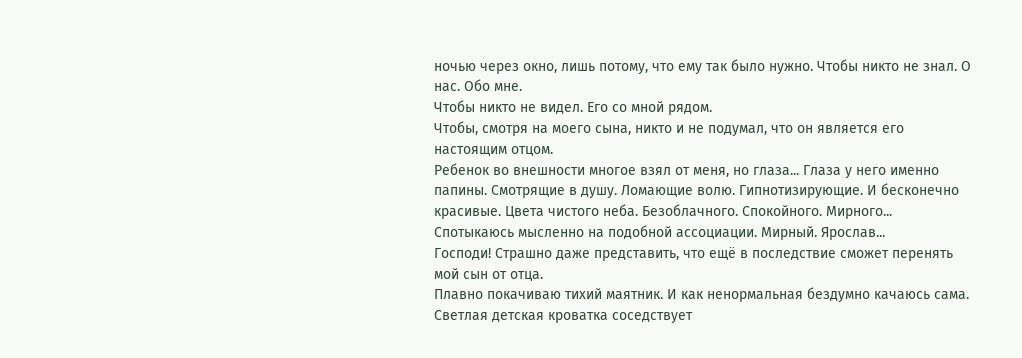ночью через окно, лишь потому, что ему так было нужно. Чтобы никто не знал. О нас. Обо мне.
Чтобы никто не видел. Его со мной рядом.
Чтобы, смотря на моего сына, никто и не подумал, что он является его настоящим отцом.
Ребенок во внешности многое взял от меня, но глаза... Глаза у него именно папины. Смотрящие в душу. Ломающие волю. Гипнотизирующие. И бесконечно красивые. Цвета чистого неба. Безоблачного. Спокойного. Мирного...
Спотыкаюсь мысленно на подобной ассоциации. Мирный. Ярослав...
Господи! Страшно даже представить, что ещё в последствие сможет перенять мой сын от отца.
Плавно покачиваю тихий маятник. И как ненормальная бездумно качаюсь сама.
Светлая детская кроватка соседствует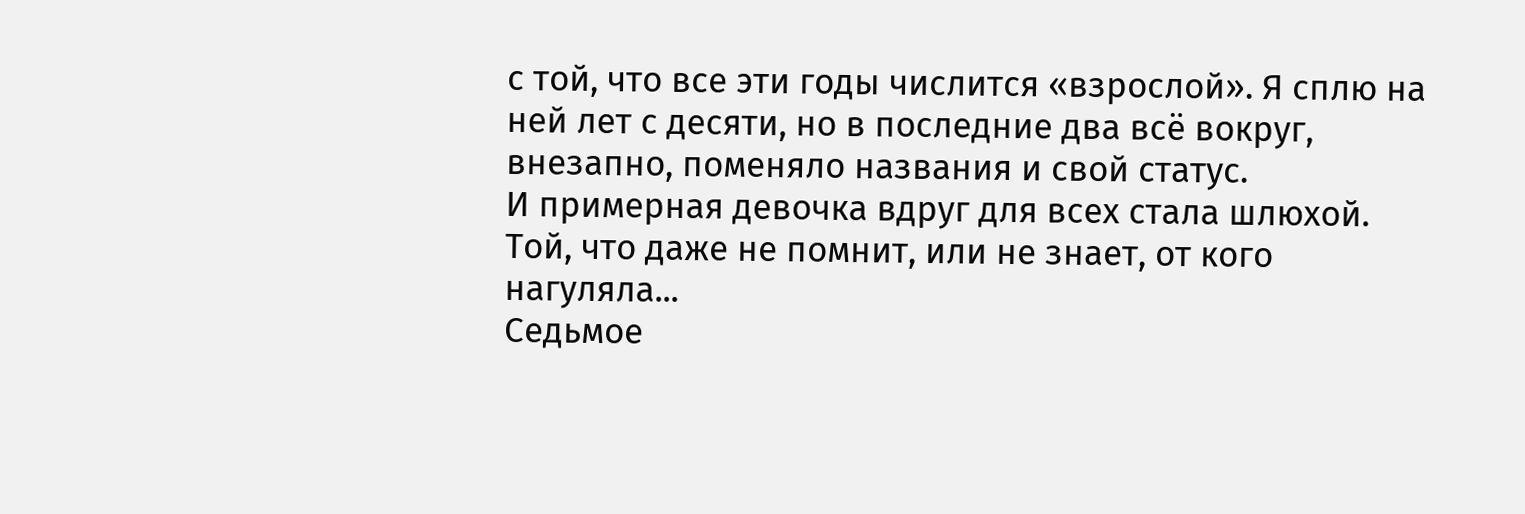с той, что все эти годы числится «взрослой». Я сплю на ней лет с десяти, но в последние два всё вокруг, внезапно, поменяло названия и свой статус.
И примерная девочка вдруг для всех стала шлюхой. Той, что даже не помнит, или не знает, от кого нагуляла...
Седьмое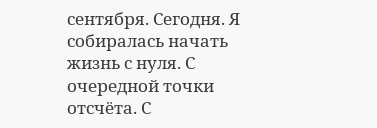сентября. Сегодня. Я собиралась начать жизнь с нуля. С очередной точки отсчёта. С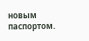новым паспортом.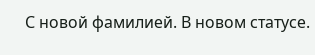С новой фамилией. В новом статусе.